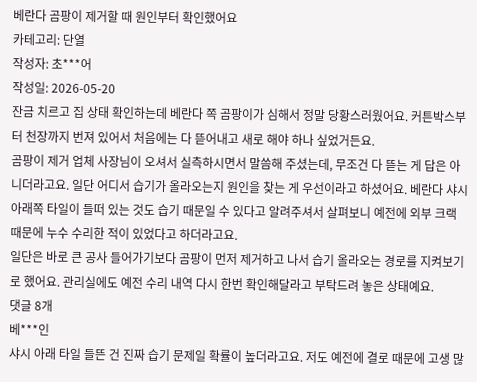베란다 곰팡이 제거할 때 원인부터 확인했어요
카테고리: 단열
작성자: 초***어
작성일: 2026-05-20
잔금 치르고 집 상태 확인하는데 베란다 쪽 곰팡이가 심해서 정말 당황스러웠어요. 커튼박스부터 천장까지 번져 있어서 처음에는 다 뜯어내고 새로 해야 하나 싶었거든요.
곰팡이 제거 업체 사장님이 오셔서 실측하시면서 말씀해 주셨는데, 무조건 다 뜯는 게 답은 아니더라고요. 일단 어디서 습기가 올라오는지 원인을 찾는 게 우선이라고 하셨어요. 베란다 샤시 아래쪽 타일이 들떠 있는 것도 습기 때문일 수 있다고 알려주셔서 살펴보니 예전에 외부 크랙 때문에 누수 수리한 적이 있었다고 하더라고요.
일단은 바로 큰 공사 들어가기보다 곰팡이 먼저 제거하고 나서 습기 올라오는 경로를 지켜보기로 했어요. 관리실에도 예전 수리 내역 다시 한번 확인해달라고 부탁드려 놓은 상태예요.
댓글 8개
베***인
샤시 아래 타일 들뜬 건 진짜 습기 문제일 확률이 높더라고요. 저도 예전에 결로 때문에 고생 많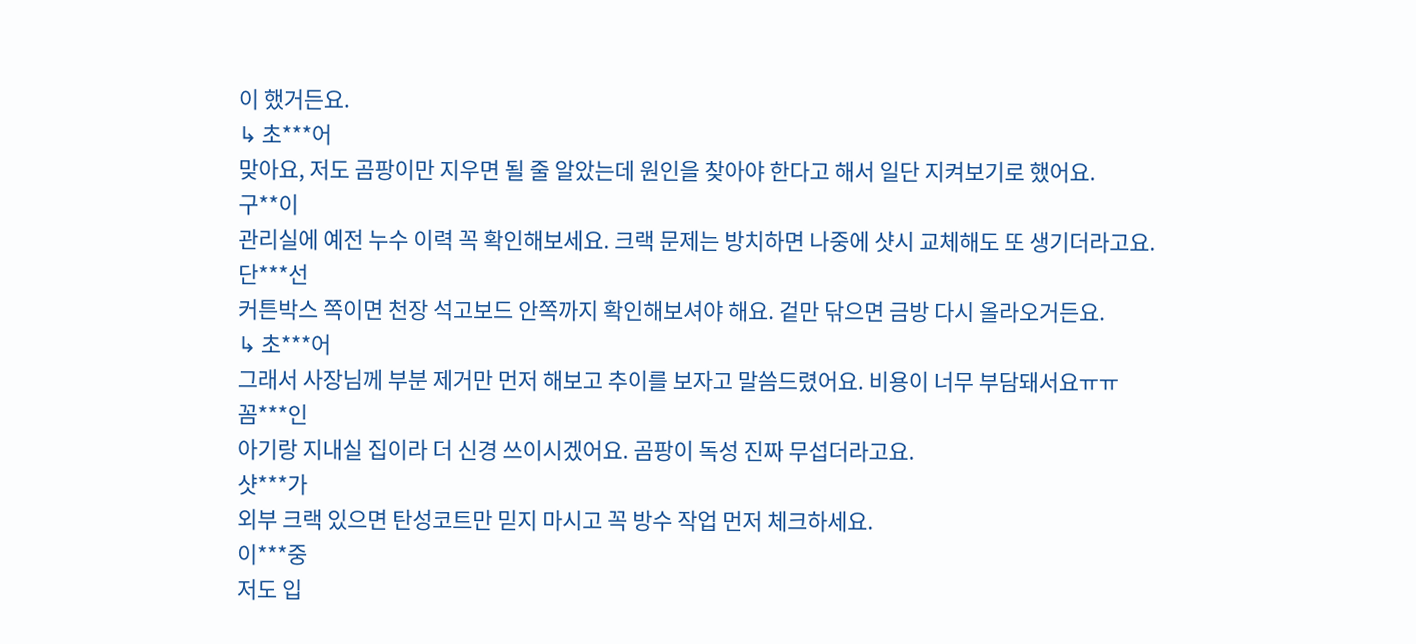이 했거든요.
↳ 초***어
맞아요, 저도 곰팡이만 지우면 될 줄 알았는데 원인을 찾아야 한다고 해서 일단 지켜보기로 했어요.
구**이
관리실에 예전 누수 이력 꼭 확인해보세요. 크랙 문제는 방치하면 나중에 샷시 교체해도 또 생기더라고요.
단***선
커튼박스 쪽이면 천장 석고보드 안쪽까지 확인해보셔야 해요. 겉만 닦으면 금방 다시 올라오거든요.
↳ 초***어
그래서 사장님께 부분 제거만 먼저 해보고 추이를 보자고 말씀드렸어요. 비용이 너무 부담돼서요ㅠㅠ
꼼***인
아기랑 지내실 집이라 더 신경 쓰이시겠어요. 곰팡이 독성 진짜 무섭더라고요.
샷***가
외부 크랙 있으면 탄성코트만 믿지 마시고 꼭 방수 작업 먼저 체크하세요.
이***중
저도 입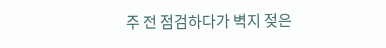주 전 점검하다가 벽지 젖은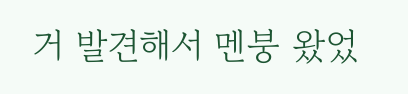거 발견해서 멘붕 왔었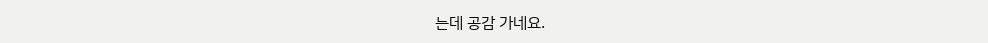는데 공감 가네요.